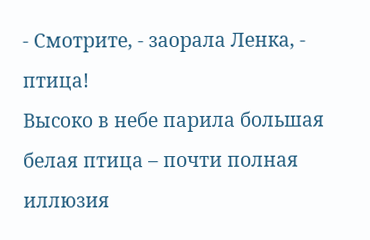- Смотрите, - заорала Ленка, - птица!
Высоко в небе парила большая белая птица – почти полная иллюзия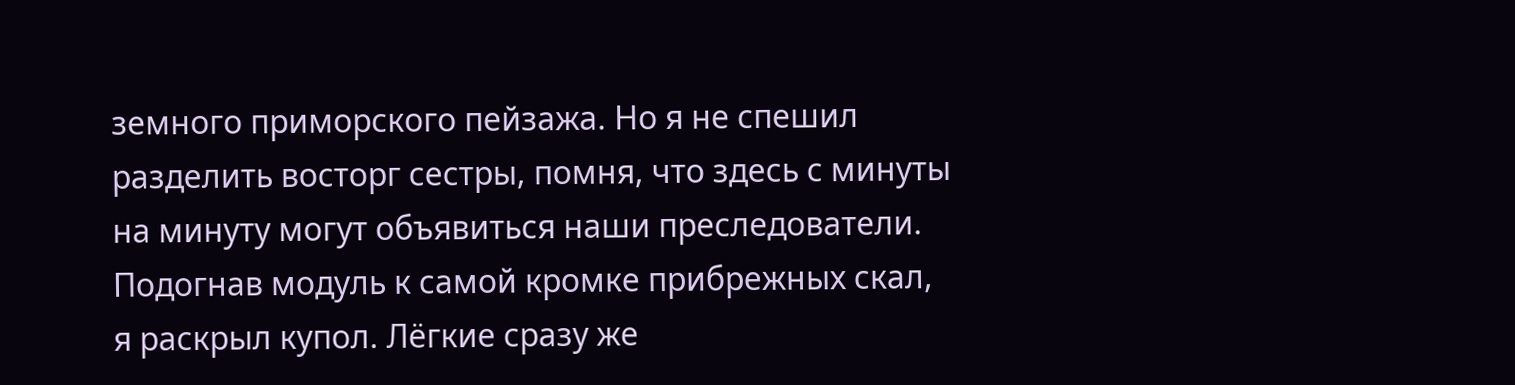земного приморского пейзажа. Но я не спешил разделить восторг сестры, помня, что здесь с минуты на минуту могут объявиться наши преследователи.
Подогнав модуль к самой кромке прибрежных скал, я раскрыл купол. Лёгкие сразу же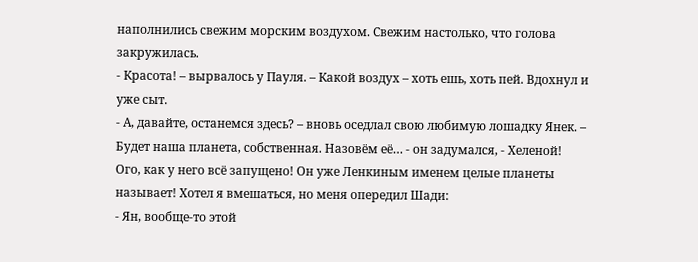наполнились свежим морским воздухом. Свежим настолько, что голова закружилась.
- Красота! – вырвалось у Пауля. – Какой воздух – хоть ешь, хоть пей. Вдохнул и уже сыт.
- А, давайте, останемся здесь? – вновь оседлал свою любимую лошадку Янек. – Будет наша планета, собственная. Назовём её… - он задумался, - Хеленой!
Ого, как у него всё запущено! Он уже Ленкиным именем целые планеты называет! Хотел я вмешаться, но меня опередил Шади:
- Ян, вообще-то этой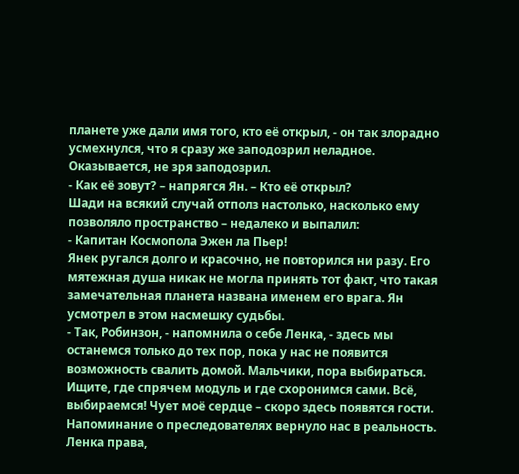планете уже дали имя того, кто её открыл, - он так злорадно усмехнулся, что я сразу же заподозрил неладное. Оказывается, не зря заподозрил.
- Как её зовут? – напрягся Ян. – Кто её открыл?
Шади на всякий случай отполз настолько, насколько ему позволяло пространство – недалеко и выпалил:
- Капитан Космопола Эжен ла Пьер!
Янек ругался долго и красочно, не повторился ни разу. Его мятежная душа никак не могла принять тот факт, что такая замечательная планета названа именем его врага. Ян усмотрел в этом насмешку судьбы.
- Так, Робинзон, - напомнила о себе Ленка, - здесь мы останемся только до тех пор, пока у нас не появится возможность свалить домой. Мальчики, пора выбираться. Ищите, где спрячем модуль и где схоронимся сами. Всё, выбираемся! Чует моё сердце – скоро здесь появятся гости.
Напоминание о преследователях вернуло нас в реальность. Ленка права,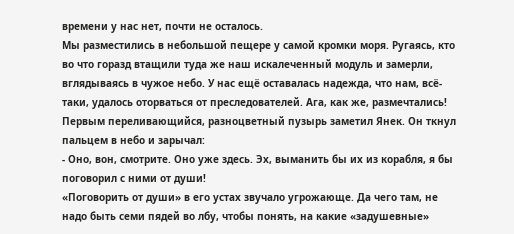времени у нас нет, почти не осталось.
Мы разместились в небольшой пещере у самой кромки моря. Ругаясь, кто во что горазд втащили туда же наш искалеченный модуль и замерли, вглядываясь в чужое небо. У нас ещё оставалась надежда, что нам, всё-таки, удалось оторваться от преследователей. Ага, как же, размечтались!
Первым переливающийся, разноцветный пузырь заметил Янек. Он ткнул пальцем в небо и зарычал:
- Оно, вон, смотрите. Оно уже здесь. Эх, выманить бы их из корабля, я бы поговорил с ними от души!
«Поговорить от души» в его устах звучало угрожающе. Да чего там, не надо быть семи пядей во лбу, чтобы понять, на какие «задушевные»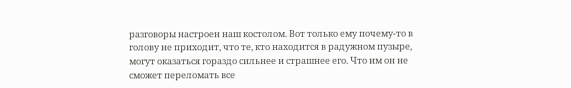разговоры настроен наш костолом. Вот только ему почему-то в голову не приходит, что те, кто находится в радужном пузыре, могут оказаться гораздо сильнее и страшнее его. Что им он не сможет переломать все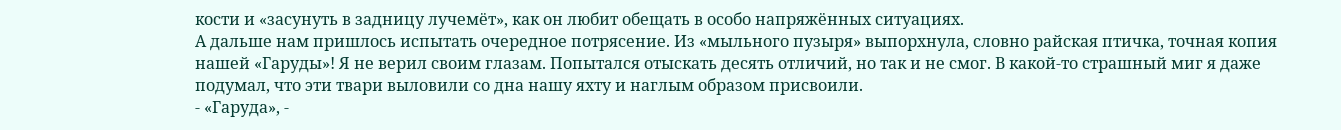кости и «засунуть в задницу лучемёт», как он любит обещать в особо напряжённых ситуациях.
А дальше нам пришлось испытать очередное потрясение. Из «мыльного пузыря» выпорхнула, словно райская птичка, точная копия нашей «Гаруды»! Я не верил своим глазам. Попытался отыскать десять отличий, но так и не смог. В какой-то страшный миг я даже подумал, что эти твари выловили со дна нашу яхту и наглым образом присвоили.
- «Гаруда», -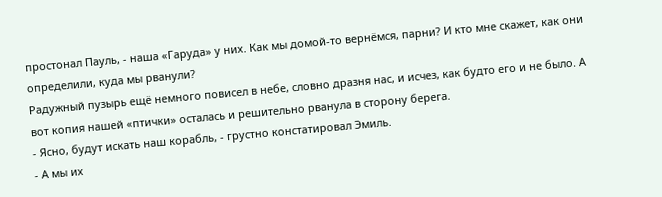простонал Пауль, - наша «Гаруда» у них. Как мы домой-то вернёмся, парни? И кто мне скажет, как они определили, куда мы рванули?
Радужный пузырь ещё немного повисел в небе, словно дразня нас, и исчез, как будто его и не было. А вот копия нашей «птички» осталась и решительно рванула в сторону берега.
- Ясно, будут искать наш корабль, - грустно констатировал Эмиль.
- А мы их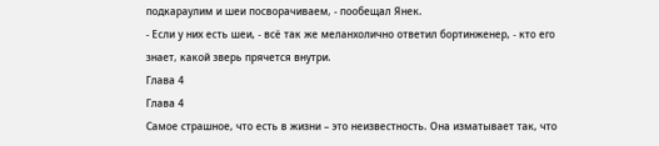подкараулим и шеи посворачиваем, - пообещал Янек.
- Если у них есть шеи, - всё так же меланхолично ответил бортинженер, - кто его знает, какой зверь прячется внутри.
Глава 4
Глава 4
Самое страшное, что есть в жизни – это неизвестность. Она изматывает так, что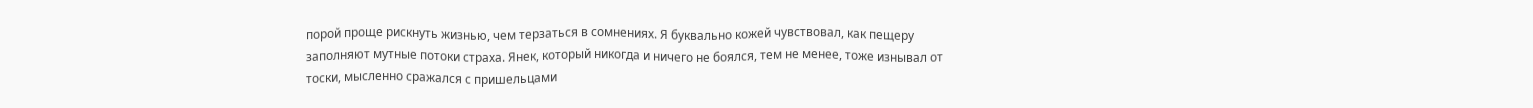порой проще рискнуть жизнью, чем терзаться в сомнениях. Я буквально кожей чувствовал, как пещеру заполняют мутные потоки страха. Янек, который никогда и ничего не боялся, тем не менее, тоже изнывал от тоски, мысленно сражался с пришельцами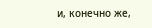и, конечно же,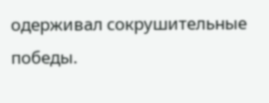одерживал сокрушительные победы.